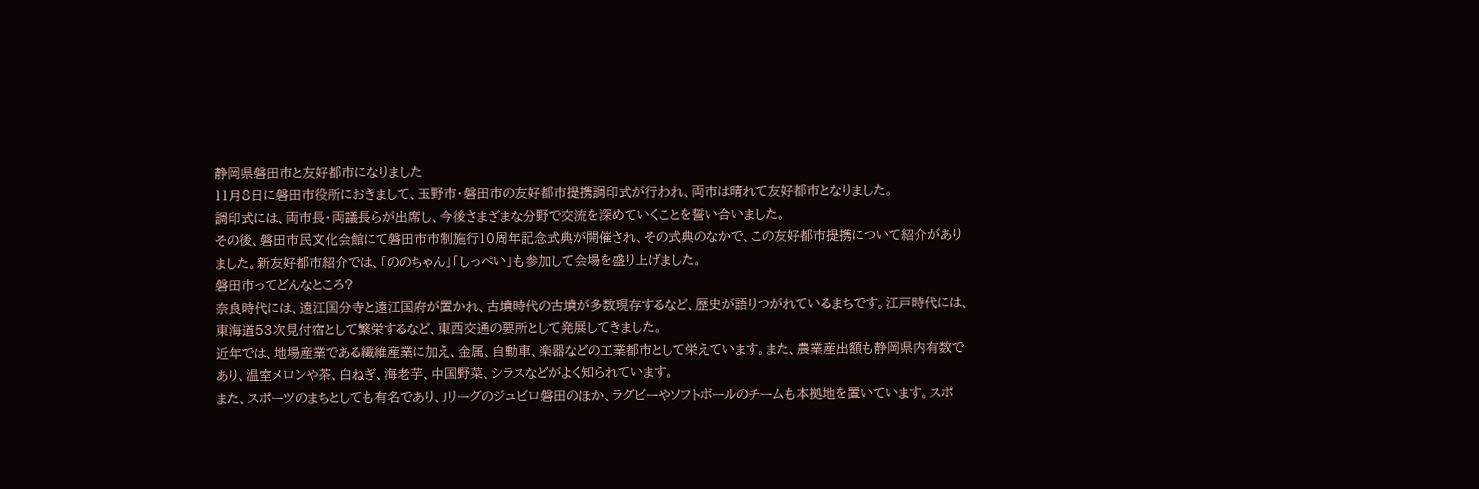静岡県磐田市と友好都市になりました
11月8日に磐田市役所におきまして、玉野市・磐田市の友好都市提携調印式が行われ、両市は晴れて友好都市となりました。
調印式には、両市長・両議長らが出席し、今後さまざまな分野で交流を深めていくことを誓い合いました。
その後、磐田市民文化会館にて磐田市市制施行10周年記念式典が開催され、その式典のなかで、この友好都市提携について紹介がありました。新友好都市紹介では、「ののちゃん」「しっぺい」も参加して会場を盛り上げました。
磐田市ってどんなところ?
奈良時代には、遠江国分寺と遠江国府が置かれ、古墳時代の古墳が多数現存するなど、歴史が語りつがれているまちです。江戸時代には、東海道53次見付宿として繁栄するなど、東西交通の要所として発展してきました。
近年では、地場産業である繊維産業に加え、金属、自動車、楽器などの工業都市として栄えています。また、農業産出額も静岡県内有数であり、温室メロンや茶、白ねぎ、海老芋、中国野菜、シラスなどがよく知られています。
また、スポーツのまちとしても有名であり、Jリーグのジュビロ磐田のほか、ラグビーやソフトボールのチームも本拠地を置いています。スポ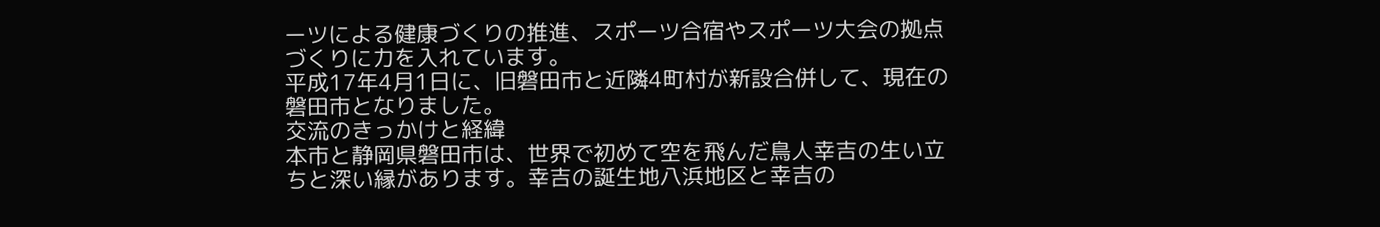ーツによる健康づくりの推進、スポーツ合宿やスポーツ大会の拠点づくりに力を入れています。
平成17年4月1日に、旧磐田市と近隣4町村が新設合併して、現在の磐田市となりました。
交流のきっかけと経緯
本市と静岡県磐田市は、世界で初めて空を飛んだ鳥人幸吉の生い立ちと深い縁があります。幸吉の誕生地八浜地区と幸吉の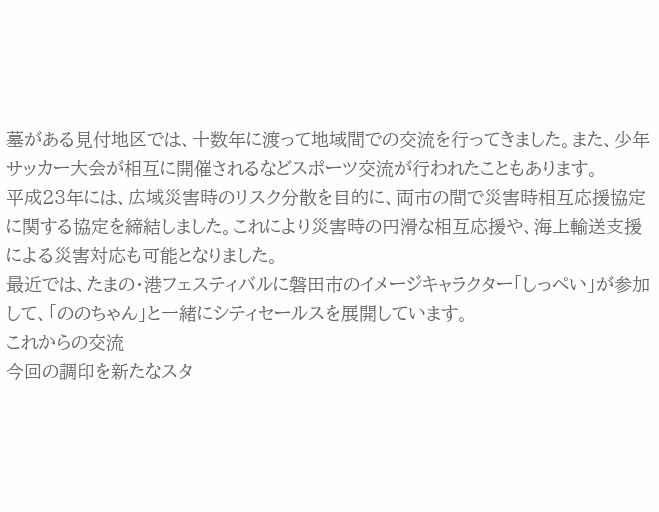墓がある見付地区では、十数年に渡って地域間での交流を行ってきました。また、少年サッカー大会が相互に開催されるなどスポーツ交流が行われたこともあります。
平成23年には、広域災害時のリスク分散を目的に、両市の間で災害時相互応援協定に関する協定を締結しました。これにより災害時の円滑な相互応援や、海上輸送支援による災害対応も可能となりました。
最近では、たまの・港フェスティバルに磐田市のイメージキャラクター「しっぺい」が参加して、「ののちゃん」と一緒にシティセールスを展開しています。
これからの交流
今回の調印を新たなスタ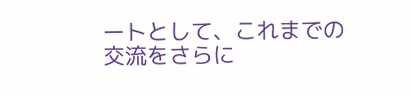ートとして、これまでの交流をさらに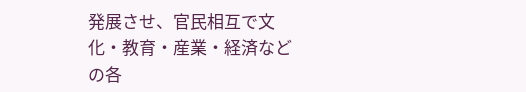発展させ、官民相互で文化・教育・産業・経済などの各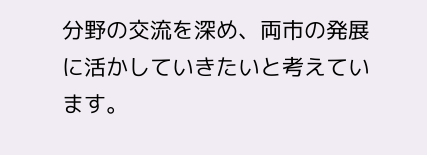分野の交流を深め、両市の発展に活かしていきたいと考えています。